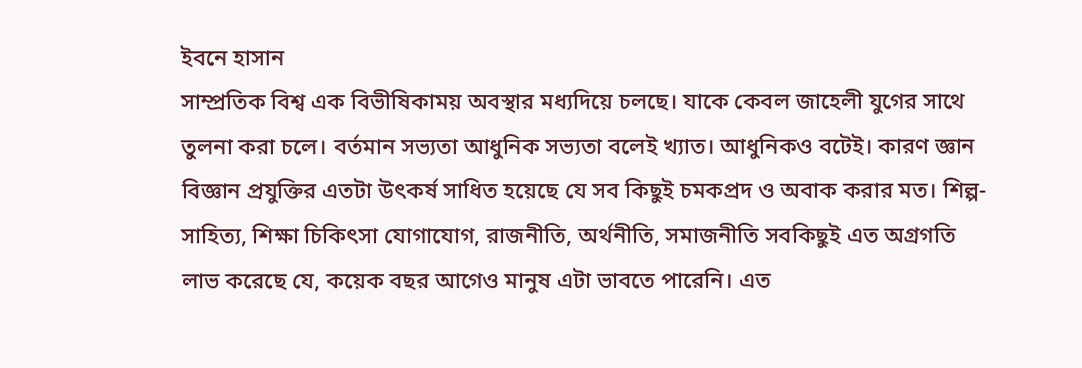ইবনে হাসান
সাম্প্রতিক বিশ্ব এক বিভীষিকাময় অবস্থার মধ্যদিয়ে চলছে। যাকে কেবল জাহেলী যুগের সাথে তুলনা করা চলে। বর্তমান সভ্যতা আধুনিক সভ্যতা বলেই খ্যাত। আধুনিকও বটেই। কারণ জ্ঞান বিজ্ঞান প্রযুক্তির এতটা উৎকর্ষ সাধিত হয়েছে যে সব কিছুই চমকপ্রদ ও অবাক করার মত। শিল্প-সাহিত্য, শিক্ষা চিকিৎসা যোগাযোগ, রাজনীতি, অর্থনীতি, সমাজনীতি সবকিছুই এত অগ্রগতি লাভ করেছে যে, কয়েক বছর আগেও মানুষ এটা ভাবতে পারেনি। এত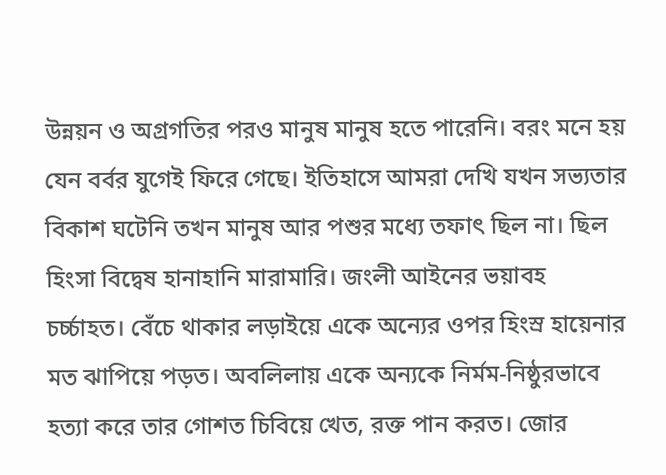উন্নয়ন ও অগ্রগতির পরও মানুষ মানুষ হতে পারেনি। বরং মনে হয় যেন বর্বর যুগেই ফিরে গেছে। ইতিহাসে আমরা দেখি যখন সভ্যতার বিকাশ ঘটেনি তখন মানুষ আর পশুর মধ্যে তফাৎ ছিল না। ছিল হিংসা বিদ্বেষ হানাহানি মারামারি। জংলী আইনের ভয়াবহ চর্চ্চাহত। বেঁচে থাকার লড়াইয়ে একে অন্যের ওপর হিংস্র হায়েনার মত ঝাপিয়ে পড়ত। অবলিলায় একে অন্যকে নির্মম-নিষ্ঠুরভাবে হত্যা করে তার গোশত চিবিয়ে খেত, রক্ত পান করত। জোর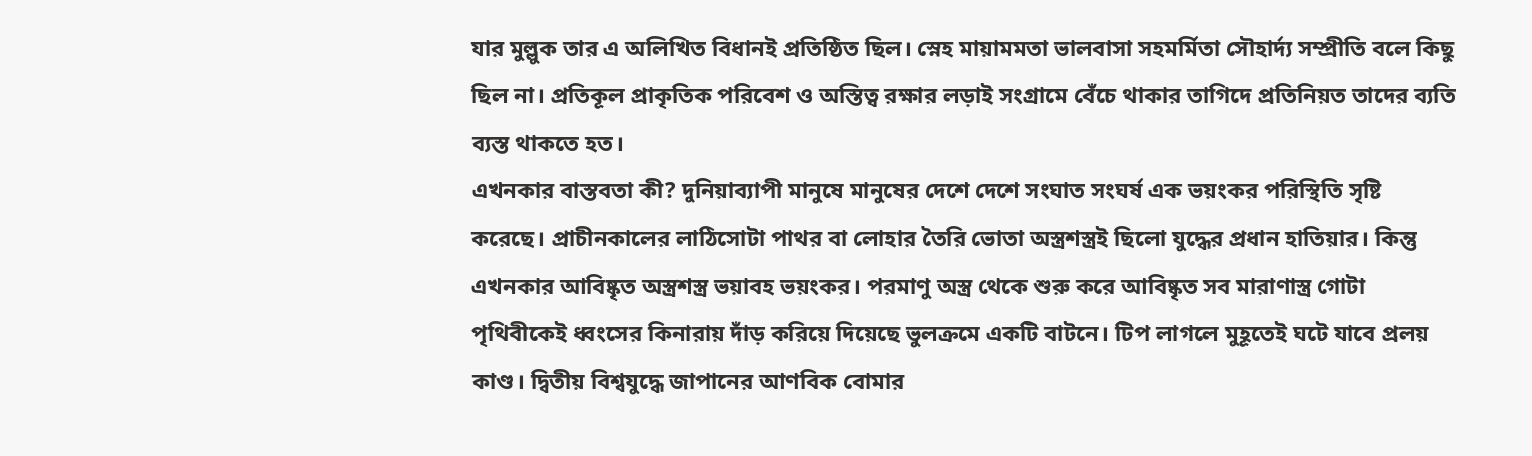যার মুল্লুক তার এ অলিখিত বিধানই প্রতিষ্ঠিত ছিল। স্নেহ মায়ামমতা ভালবাসা সহমর্মিতা সৌহার্দ্য সম্প্রীতি বলে কিছু ছিল না। প্রতিকূল প্রাকৃতিক পরিবেশ ও অস্তিত্ব রক্ষার লড়াই সংগ্রামে বেঁচে থাকার তাগিদে প্রতিনিয়ত তাদের ব্যতি ব্যস্ত থাকতে হত।
এখনকার বাস্তবতা কী? দুনিয়াব্যাপী মানুষে মানুষের দেশে দেশে সংঘাত সংঘর্ষ এক ভয়ংকর পরিস্থিতি সৃষ্টি করেছে। প্রাচীনকালের লাঠিসোটা পাথর বা লোহার তৈরি ভোতা অস্ত্রশস্ত্রই ছিলো যুদ্ধের প্রধান হাতিয়ার। কিন্তু এখনকার আবিষ্কৃত অস্ত্রশস্ত্র ভয়াবহ ভয়ংকর। পরমাণু অস্ত্র থেকে শুরু করে আবিষ্কৃত সব মারাণাস্ত্র গোটা পৃথিবীকেই ধ্বংসের কিনারায় দাঁড় করিয়ে দিয়েছে ভুলক্রমে একটি বাটনে। টিপ লাগলে মুহূতেই ঘটে যাবে প্রলয় কাণ্ড। দ্বিতীয় বিশ্বযুদ্ধে জাপানের আণবিক বোমার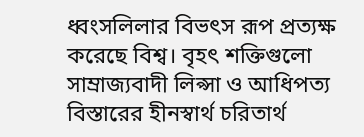ধ্বংসলিলার বিভৎস রূপ প্রত্যক্ষ করেছে বিশ্ব। বৃহৎ শক্তিগুলো সাম্রাজ্যবাদী লিপ্সা ও আধিপত্য বিস্তারের হীনস্বার্থ চরিতার্থ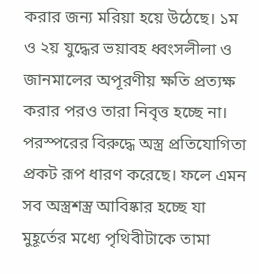করার জন্য মরিয়া হয়ে উঠেছে। ১ম ও ২য় যুদ্ধের ভয়াবহ ধ্বংসলীলা ও জানমালের অপূরণীয় ক্ষতি প্রত্যক্ষ করার পরও তারা নিবৃত্ত হচ্ছে না। পরস্পরের বিরুদ্ধে অস্ত্র প্রতিযোগিতা প্রকট রূপ ধারণ করেছে। ফলে এমন সব অস্ত্রশস্ত্র আবিষ্কার হচ্ছে যা মুহূর্তের মধ্যে পৃথিবীটাকে তামা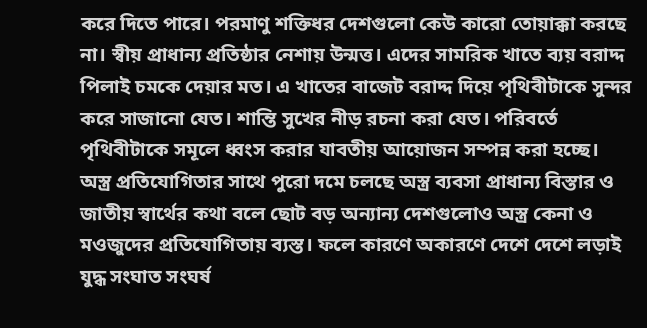করে দিতে পারে। পরমাণু শক্তিধর দেশগুলো কেউ কারো তোয়াক্কা করছে না। স্বীয় প্রাধান্য প্রতিষ্ঠার নেশায় উন্মত্ত। এদের সামরিক খাতে ব্যয় বরাদ্দ পিলাই চমকে দেয়ার মত। এ খাতের বাজেট বরাদ্দ দিয়ে পৃথিবীটাকে সুন্দর করে সাজানো যেত। শান্তি সুখের নীড় রচনা করা যেত। পরিবর্তে পৃথিবীটাকে সমূলে ধ্বংস করার যাবতীয় আয়োজন সম্পন্ন করা হচ্ছে। অস্ত্র প্রতিযোগিতার সাথে পুরো দমে চলছে অস্ত্র ব্যবসা প্রাধান্য বিস্তার ও জাতীয় স্বার্থের কথা বলে ছোট বড় অন্যান্য দেশগুলোও অস্ত্র কেনা ও মওজুদের প্রতিযোগিতায় ব্যস্ত। ফলে কারণে অকারণে দেশে দেশে লড়াই যুদ্ধ সংঘাত সংঘর্ষ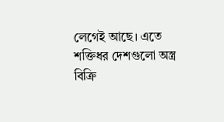লেগেই আছে। এতে শক্তিধর দেশগুলো অস্ত্র বিক্রি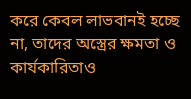করে কেবল লাভবানই হচ্ছে না, তাদের অস্ত্রের ক্ষমতা ও কার্যকারিতাও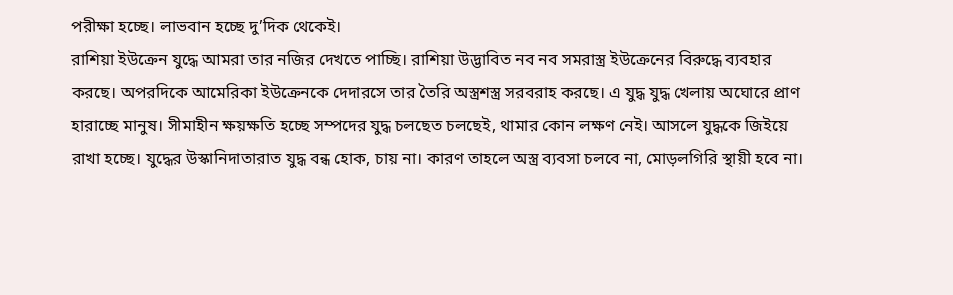পরীক্ষা হচ্ছে। লাভবান হচ্ছে দু’দিক থেকেই।
রাশিয়া ইউক্রেন যুদ্ধে আমরা তার নজির দেখতে পাচ্ছি। রাশিয়া উদ্ভাবিত নব নব সমরাস্ত্র ইউক্রেনের বিরুদ্ধে ব্যবহার করছে। অপরদিকে আমেরিকা ইউক্রেনকে দেদারসে তার তৈরি অস্ত্রশস্ত্র সরবরাহ করছে। এ যুদ্ধ যুদ্ধ খেলায় অঘোরে প্রাণ হারাচ্ছে মানুষ। সীমাহীন ক্ষয়ক্ষতি হচ্ছে সম্পদের যুদ্ধ চলছেত চলছেই, থামার কোন লক্ষণ নেই। আসলে যুদ্ধকে জিইয়ে রাখা হচ্ছে। যুদ্ধের উস্কানিদাতারাত যুদ্ধ বন্ধ হোক, চায় না। কারণ তাহলে অস্ত্র ব্যবসা চলবে না, মোড়লগিরি স্থায়ী হবে না।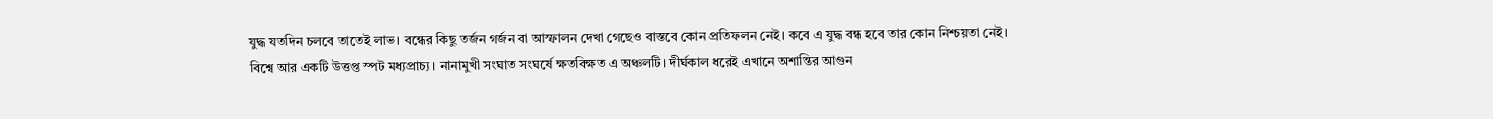যুদ্ধ যতদিন চলবে তাতেই লাভ। বন্ধের কিছু তর্জন গর্জন বা আস্ফালন দেখা গেছেও বাস্তবে কোন প্রতিফলন নেই। কবে এ যুদ্ধ বন্ধ হবে তার কোন নিশ্চয়তা নেই।
বিশ্বে আর একটি উত্তপ্ত স্পট মধ্যপ্রাচ্য। নানামুখী সংঘাত সংঘর্ষে ক্ষতবিক্ষত এ অঞ্চলটি। দীর্ঘকাল ধরেই এখানে অশান্তির আগুন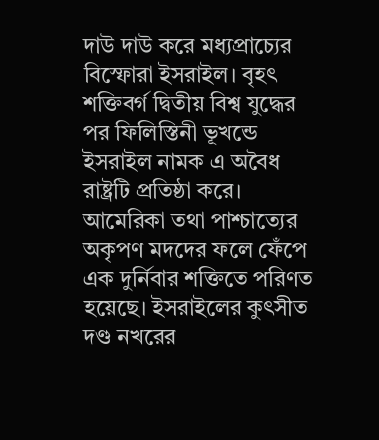দাউ দাউ করে মধ্যপ্রাচ্যের বিস্ফোরা ইসরাইল। বৃহৎ শক্তিবর্গ দ্বিতীয় বিশ্ব যুদ্ধের পর ফিলিস্তিনী ভূখন্ডে ইসরাইল নামক এ অবৈধ রাষ্ট্রটি প্রতিষ্ঠা করে। আমেরিকা তথা পাশ্চাত্যের অকৃপণ মদদের ফলে ফেঁপে এক দুর্নিবার শক্তিতে পরিণত হয়েছে। ইসরাইলের কুৎসীত দণ্ড নখরের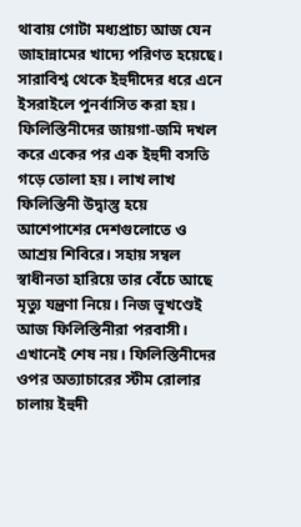থাবায় গোটা মধ্যপ্রাচ্য আজ যেন জাহান্নামের খাদ্যে পরিণত হয়েছে। সারাবিশ্ব থেকে ইহুদীদের ধরে এনে ইসরাইলে পুনর্বাসিত করা হয়। ফিলিস্তিনীদের জায়গা-জমি দখল করে একের পর এক ইহুদী বসতি গড়ে তোলা হয়। লাখ লাখ ফিলিস্তিনী উদ্বাস্তু হয়ে আশেপাশের দেশগুলোতে ও আশ্রয় শিবিরে। সহায় সম্বল স্বাধীনতা হারিয়ে তার বেঁচে আছে মৃত্যু যন্ত্রণা নিয়ে। নিজ ভূখণ্ডেই আজ ফিলিস্তিনীরা পরবাসী। এখানেই শেষ নয়। ফিলিস্তিনীদের ওপর অত্যাচারের স্টীম রোলার চালায় ইহুদী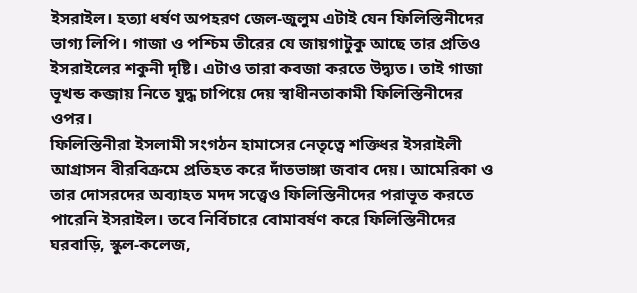ইসরাইল। হত্যা ধর্ষণ অপহরণ জেল-জুলুম এটাই যেন ফিলিস্তিনীদের ভাগ্য লিপি। গাজা ও পশ্চিম তীরের যে জায়গাটুকু আছে তার প্রতিও ইসরাইলের শকুনী দৃষ্টি। এটাও তারা কবজা করতে উদ্ব্যত। তাই গাজা ভূখন্ড কব্জায় নিতে যুদ্ধ চাপিয়ে দেয় স্বাধীনতাকামী ফিলিস্তিনীদের ওপর।
ফিলিস্তিনীরা ইসলামী সংগঠন হামাসের নেতৃত্বে শক্তিধর ইসরাইলী আগ্রাসন বীরবিক্রমে প্রতিহত করে দাঁতভাঙ্গা জবাব দেয়। আমেরিকা ও তার দোসরদের অব্যাহত মদদ সত্ত্বেও ফিলিস্তিনীদের পরাভূত করতে পারেনি ইসরাইল। তবে নির্বিচারে বোমাবর্ষণ করে ফিলিস্তিনীদের ঘরবাড়ি, স্কুল-কলেজ,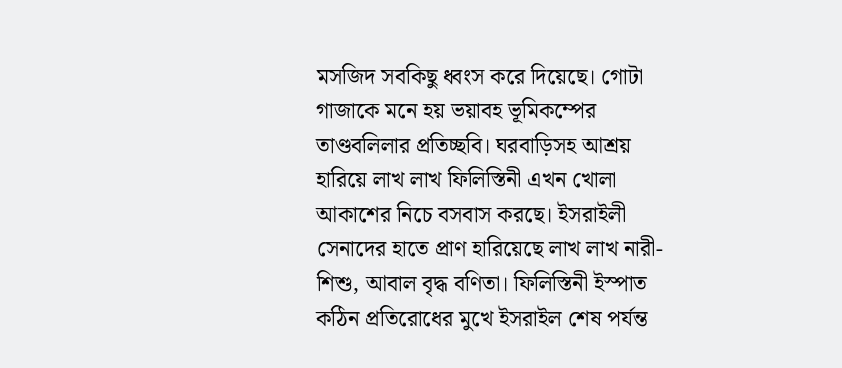মসজিদ সবকিছু ধ্বংস করে দিয়েছে। গোটা গাজাকে মনে হয় ভয়াবহ ভূমিকম্পের তাণ্ডবলিলার প্রতিচ্ছবি। ঘরবাড়িসহ আশ্রয় হারিয়ে লাখ লাখ ফিলিস্তিনী এখন খোলা আকাশের নিচে বসবাস করছে। ইসরাইলী সেনাদের হাতে প্রাণ হারিয়েছে লাখ লাখ নারী-শিশু, আবাল বৃদ্ধ বণিতা। ফিলিস্তিনী ইস্পাত কঠিন প্রতিরোধের মুখে ইসরাইল শেষ পর্যন্ত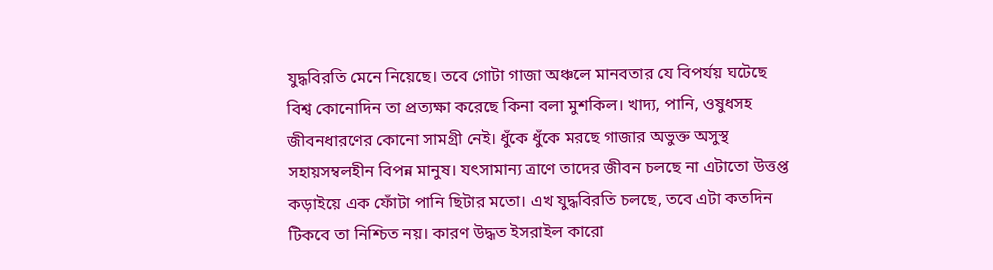যুদ্ধবিরতি মেনে নিয়েছে। তবে গোটা গাজা অঞ্চলে মানবতার যে বিপর্যয় ঘটেছে বিশ্ব কোনোদিন তা প্রত্যক্ষা করেছে কিনা বলা মুশকিল। খাদ্য, পানি, ওষুধসহ জীবনধারণের কোনো সামগ্রী নেই। ধুঁকে ধুঁকে মরছে গাজার অভুক্ত অসুস্থ সহায়সম্বলহীন বিপন্ন মানুষ। যৎসামান্য ত্রাণে তাদের জীবন চলছে না এটাতো উত্তপ্ত কড়াইয়ে এক ফোঁটা পানি ছিটার মতো। এখ যুদ্ধবিরতি চলছে, তবে এটা কতদিন টিকবে তা নিশ্চিত নয়। কারণ উদ্ধত ইসরাইল কারো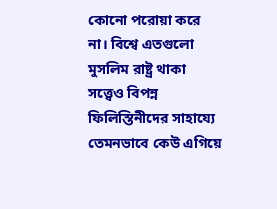কোনো পরোয়া করে না। বিশ্বে এতগুলো মুসলিম রাষ্ট্র থাকা সত্ত্বেও বিপন্ন ফিলিস্তিনীদের সাহায্যে তেমনভাবে কেউ এগিয়ে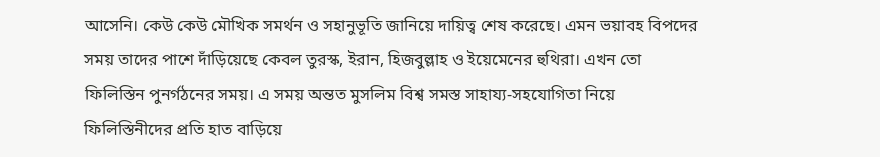আসেনি। কেউ কেউ মৌখিক সমর্থন ও সহানুভূতি জানিয়ে দায়িত্ব শেষ করেছে। এমন ভয়াবহ বিপদের সময় তাদের পাশে দাঁড়িয়েছে কেবল তুরস্ক, ইরান, হিজবুল্লাহ ও ইয়েমেনের হুথিরা। এখন তো ফিলিস্তিন পুনর্গঠনের সময়। এ সময় অন্তত মুসলিম বিশ্ব সমস্ত সাহায্য-সহযোগিতা নিয়ে ফিলিস্তিনীদের প্রতি হাত বাড়িয়ে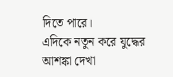দিতে পারে।
এদিকে নতুন করে যুদ্ধের আশঙ্কা দেখা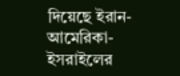দিয়েছে ইরান-আমেরিকা-ইসরাইলের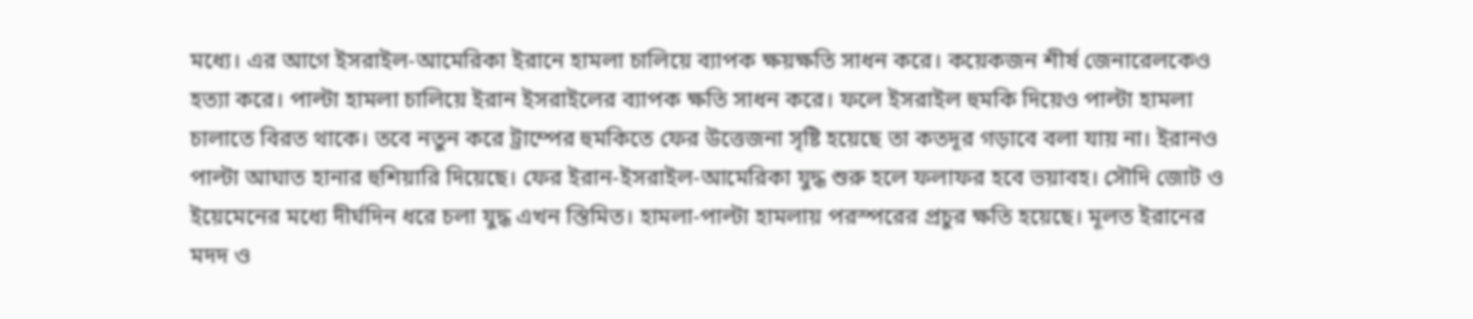মধ্যে। এর আগে ইসরাইল-আমেরিকা ইরানে হামলা চালিয়ে ব্যাপক ক্ষয়ক্ষতি সাধন করে। কয়েকজন শীর্ষ জেনারেলকেও হত্যা করে। পাল্টা হামলা চালিয়ে ইরান ইসরাইলের ব্যাপক ক্ষতি সাধন করে। ফলে ইসরাইল হুমকি দিয়েও পাল্টা হামলা চালাতে বিরত থাকে। তবে নতুন করে ট্রাম্পের হুমকিতে ফের উত্তেজনা সৃষ্টি হয়েছে তা কতদূর গড়াবে বলা যায় না। ইরানও পাল্টা আঘাত হানার হুশিয়ারি দিয়েছে। ফের ইরান-ইসরাইল-আমেরিকা যুদ্ধ শুরু হলে ফলাফর হবে ভয়াবহ। সৌদি জোট ও ইয়েমেনের মধ্যে দীর্ঘদিন ধরে চলা যুদ্ধ এখন স্তিমিত। হামলা-পাল্টা হামলায় পরস্পরের প্রচুর ক্ষতি হয়েছে। মূলত ইরানের মদদ ও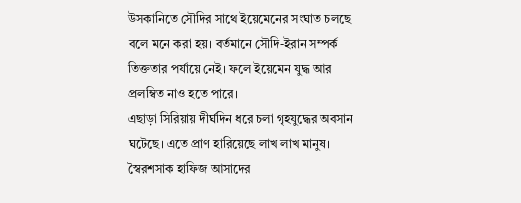উসকানিতে সৌদির সাথে ইয়েমেনের সংঘাত চলছে বলে মনে করা হয়। বর্তমানে সৌদি-ইরান সম্পর্ক তিক্ততার পর্যায়ে নেই। ফলে ইয়েমেন যুদ্ধ আর প্রলম্বিত নাও হতে পারে।
এছাড়া সিরিয়ায় দীর্ঘদিন ধরে চলা গৃহযুদ্ধের অবসান ঘটেছে। এতে প্রাণ হারিয়েছে লাখ লাখ মানুষ। স্বৈরশসাক হাফিজ আসাদের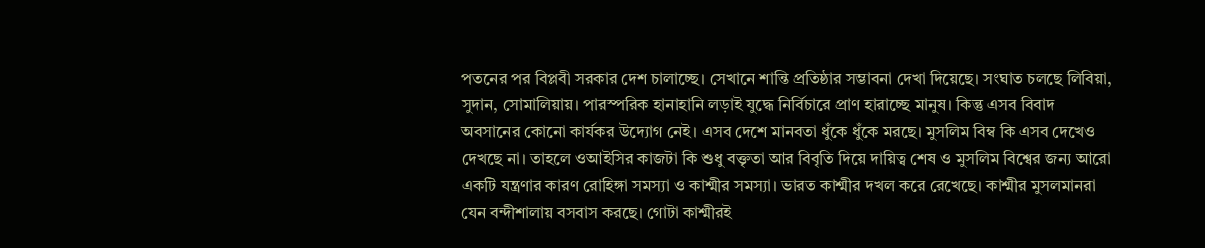পতনের পর বিপ্লবী সরকার দেশ চালাচ্ছে। সেখানে শান্তি প্রতিষ্ঠার সম্ভাবনা দেখা দিয়েছে। সংঘাত চলছে লিবিয়া, সুদান, সোমালিয়ায়। পারস্পরিক হানাহানি লড়াই যুদ্ধে নির্বিচারে প্রাণ হারাচ্ছে মানুষ। কিন্তু এসব বিবাদ অবসানের কোনো কার্যকর উদ্যোগ নেই। এসব দেশে মানবতা ধুঁকে ধুঁকে মরছে। মুসলিম বিম্ব কি এসব দেখেও দেখছে না। তাহলে ওআইসির কাজটা কি শুধু বক্তৃতা আর বিবৃতি দিয়ে দায়িত্ব শেষ ও মুসলিম বিশ্বের জন্য আরো একটি যন্ত্রণার কারণ রোহিঙ্গা সমস্যা ও কাশ্মীর সমস্যা। ভারত কাশ্মীর দখল করে রেখেছে। কাশ্মীর মুসলমানরা যেন বন্দীশালায় বসবাস করছে। গোটা কাশ্মীরই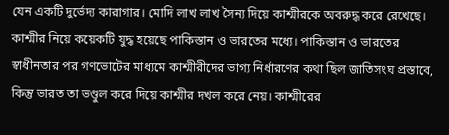যেন একটি দুর্ভেদ্য কারাগার। মোদি লাখ লাখ সৈন্য দিয়ে কাশ্মীরকে অবরুদ্ধ করে রেখেছে। কাশ্মীর নিয়ে কয়েকটি যুদ্ধ হয়েছে পাকিস্তান ও ভারতের মধ্যে। পাকিস্তান ও ভারতের স্বাধীনতার পর গণভোটের মাধ্যমে কাশ্মীরীদের ভাগ্য নির্ধারণের কথা ছিল জাতিসংঘ প্রস্তাবে, কিন্তু ভারত তা ভণ্ডুল করে দিয়ে কাশ্মীর দখল করে নেয়। কাশ্মীরের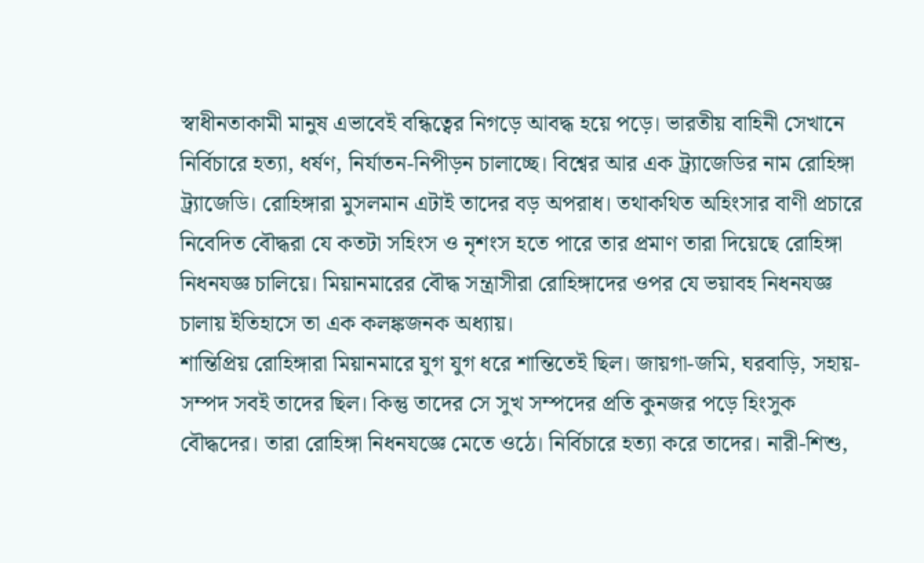স্বাধীনতাকামী মানুষ এভাবেই বন্ধিত্বের নিগড়ে আবদ্ধ হয়ে পড়ে। ভারতীয় বাহিনী সেখানে নির্বিচারে হত্যা, ধর্ষণ, নির্যাতন-নিপীড়ন চালাচ্ছে। বিশ্বের আর এক ট্র্যাজেডির নাম রোহিঙ্গা ট্র্যাজেডি। রোহিঙ্গারা মুসলমান এটাই তাদের বড় অপরাধ। তথাকথিত অহিংসার বাণী প্রচারে নিবেদিত বৌদ্ধরা যে কতটা সহিংস ও নৃশংস হতে পারে তার প্রমাণ তারা দিয়েছে রোহিঙ্গা নিধনযজ্ঞ চালিয়ে। মিয়ানমারের বৌদ্ধ সন্ত্রাসীরা রোহিঙ্গাদের ওপর যে ভয়াবহ নিধনযজ্ঞ চালায় ইতিহাসে তা এক কলঙ্কজনক অধ্যায়।
শান্তিপ্রিয় রোহিঙ্গারা মিয়ানমারে যুগ যুগ ধরে শান্তিতেই ছিল। জায়গা-জমি, ঘরবাড়ি, সহায়-সম্পদ সবই তাদের ছিল। কিন্তু তাদের সে সুখ সম্পদের প্রতি কুনজর পড়ে হিংসুক বৌদ্ধদের। তারা রোহিঙ্গা নিধনযজ্ঞে মেতে ওঠে। নির্বিচারে হত্যা করে তাদের। নারী-শিশু,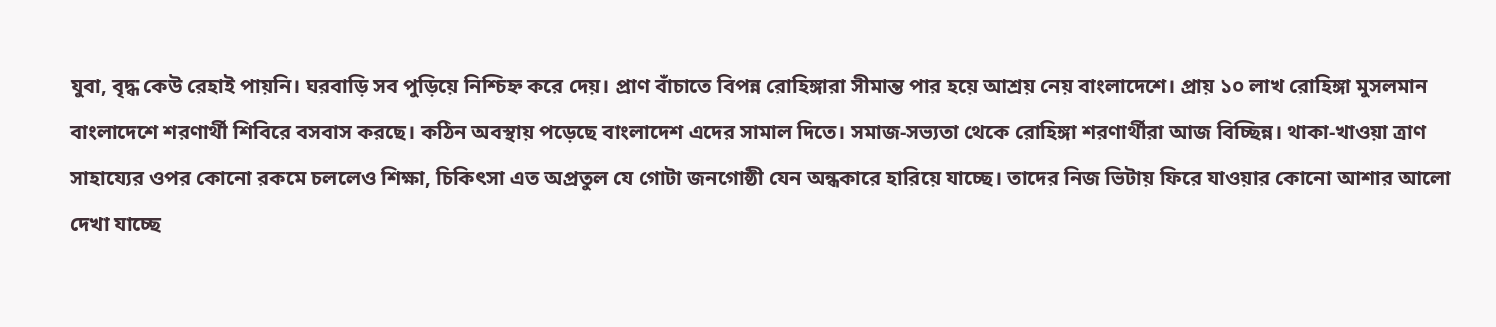যুবা, বৃদ্ধ কেউ রেহাই পায়নি। ঘরবাড়ি সব পুড়িয়ে নিশ্চিহ্ন করে দেয়। প্রাণ বাঁচাতে বিপন্ন রোহিঙ্গারা সীমান্ত পার হয়ে আশ্রয় নেয় বাংলাদেশে। প্রায় ১০ লাখ রোহিঙ্গা মুসলমান বাংলাদেশে শরণার্থী শিবিরে বসবাস করছে। কঠিন অবস্থায় পড়েছে বাংলাদেশ এদের সামাল দিতে। সমাজ-সভ্যতা থেকে রোহিঙ্গা শরণার্থীরা আজ বিচ্ছিন্ন। থাকা-খাওয়া ত্রাণ সাহায্যের ওপর কোনো রকমে চললেও শিক্ষা, চিকিৎসা এত অপ্রতুল যে গোটা জনগোষ্ঠী যেন অন্ধকারে হারিয়ে যাচ্ছে। তাদের নিজ ভিটায় ফিরে যাওয়ার কোনো আশার আলো দেখা যাচ্ছে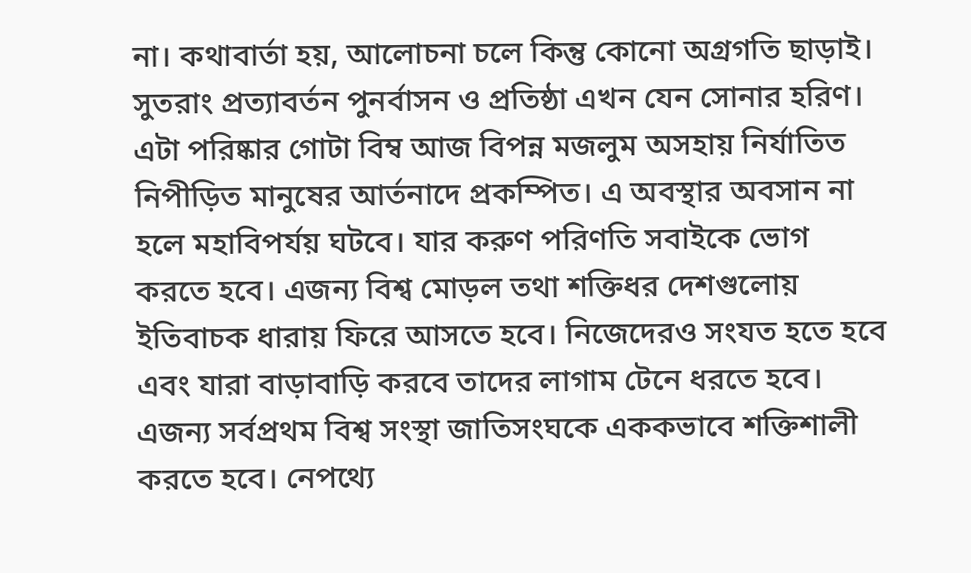না। কথাবার্তা হয়, আলোচনা চলে কিন্তু কোনো অগ্রগতি ছাড়াই। সুতরাং প্রত্যাবর্তন পুনর্বাসন ও প্রতিষ্ঠা এখন যেন সোনার হরিণ। এটা পরিষ্কার গোটা বিম্ব আজ বিপন্ন মজলুম অসহায় নির্যাতিত নিপীড়িত মানুষের আর্তনাদে প্রকম্পিত। এ অবস্থার অবসান না হলে মহাবিপর্যয় ঘটবে। যার করুণ পরিণতি সবাইকে ভোগ করতে হবে। এজন্য বিশ্ব মোড়ল তথা শক্তিধর দেশগুলোয় ইতিবাচক ধারায় ফিরে আসতে হবে। নিজেদেরও সংযত হতে হবে এবং যারা বাড়াবাড়ি করবে তাদের লাগাম টেনে ধরতে হবে।
এজন্য সর্বপ্রথম বিশ্ব সংস্থা জাতিসংঘকে এককভাবে শক্তিশালী করতে হবে। নেপথ্যে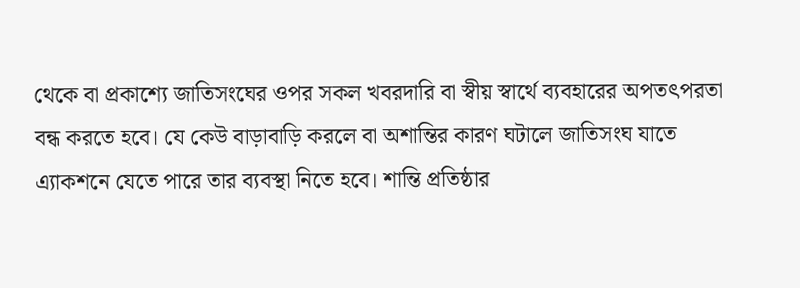থেকে বা প্রকাশ্যে জাতিসংঘের ওপর সকল খবরদারি বা স্বীয় স্বার্থে ব্যবহারের অপতৎপরতা বন্ধ করতে হবে। যে কেউ বাড়াবাড়ি করলে বা অশান্তির কারণ ঘটালে জাতিসংঘ যাতে এ্যাকশনে যেতে পারে তার ব্যবস্থা নিতে হবে। শান্তি প্রতিষ্ঠার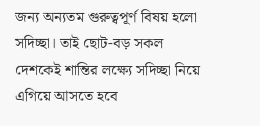জন্য অন্যতম গুরুত্বপূর্ণ বিষয় হলো সদিচ্ছা। তাই ছোট-বড় সকল দেশকেই শান্তির লক্ষ্যে সদিচ্ছা নিয়ে এগিয়ে আসতে হবে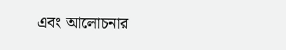এবং আলোচনার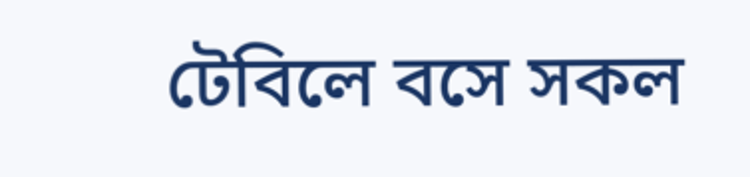টেবিলে বসে সকল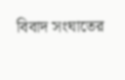বিবাদ সংঘাতের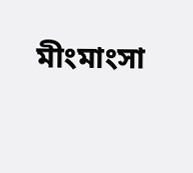মীংমাংসা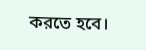করতে হবে।